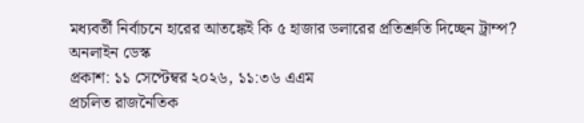মধ্যবর্তী নির্বাচনে হারের আতঙ্কেই কি ৫ হাজার ডলারের প্রতিশ্রুতি দিচ্ছেন ট্রাম্প?
অনলাইন ডেস্ক
প্রকাশ: ১১ সেপ্টেম্বর ২০২৬, ১১:৩৬ এএম
প্রচলিত রাজনৈতিক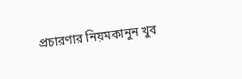প্রচারণার নিয়মকানুন খুব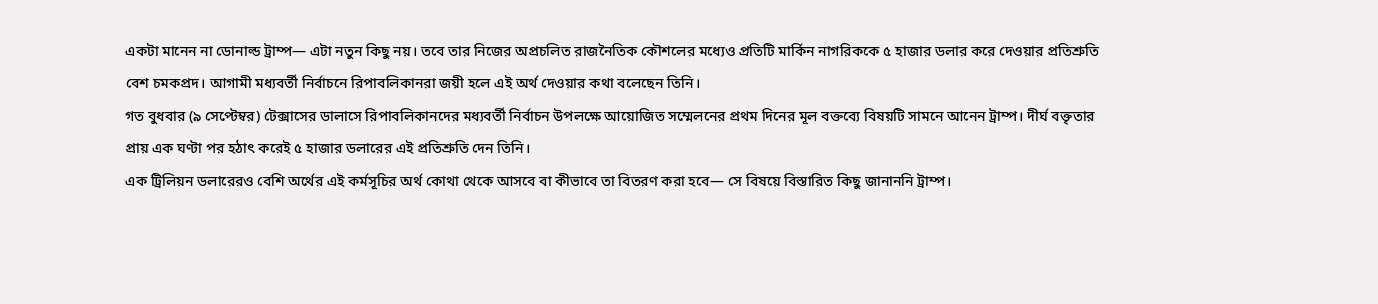একটা মানেন না ডোনাল্ড ট্রাম্প— এটা নতুন কিছু নয়। তবে তার নিজের অপ্রচলিত রাজনৈতিক কৌশলের মধ্যেও প্রতিটি মার্কিন নাগরিককে ৫ হাজার ডলার করে দেওয়ার প্রতিশ্রুতি বেশ চমকপ্রদ। আগামী মধ্যবর্তী নির্বাচনে রিপাবলিকানরা জয়ী হলে এই অর্থ দেওয়ার কথা বলেছেন তিনি।
গত বুধবার (৯ সেপ্টেম্বর) টেক্সাসের ডালাসে রিপাবলিকানদের মধ্যবর্তী নির্বাচন উপলক্ষে আয়োজিত সম্মেলনের প্রথম দিনের মূল বক্তব্যে বিষয়টি সামনে আনেন ট্রাম্প। দীর্ঘ বক্তৃতার প্রায় এক ঘণ্টা পর হঠাৎ করেই ৫ হাজার ডলারের এই প্রতিশ্রুতি দেন তিনি।
এক ট্রিলিয়ন ডলারেরও বেশি অর্থের এই কর্মসূচির অর্থ কোথা থেকে আসবে বা কীভাবে তা বিতরণ করা হবে— সে বিষয়ে বিস্তারিত কিছু জানাননি ট্রাম্প।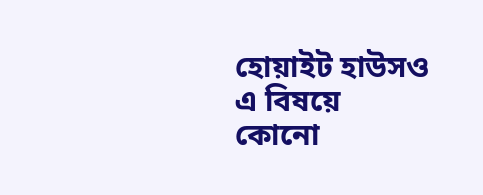হোয়াইট হাউসও এ বিষয়ে কোনো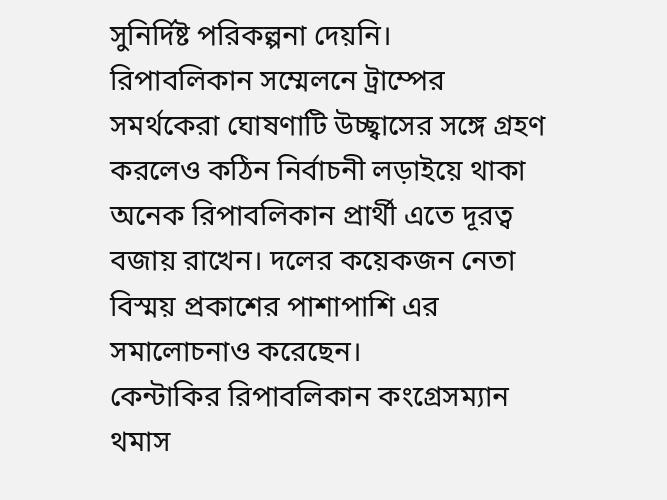সুনির্দিষ্ট পরিকল্পনা দেয়নি।
রিপাবলিকান সম্মেলনে ট্রাম্পের সমর্থকেরা ঘোষণাটি উচ্ছ্বাসের সঙ্গে গ্রহণ করলেও কঠিন নির্বাচনী লড়াইয়ে থাকা অনেক রিপাবলিকান প্রার্থী এতে দূরত্ব বজায় রাখেন। দলের কয়েকজন নেতা বিস্ময় প্রকাশের পাশাপাশি এর সমালোচনাও করেছেন।
কেন্টাকির রিপাবলিকান কংগ্রেসম্যান থমাস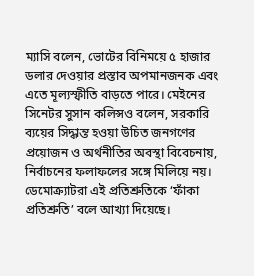ম্যাসি বলেন, ভোটের বিনিময়ে ৫ হাজার ডলার দেওয়ার প্রস্তাব অপমানজনক এবং এতে মূল্যস্ফীতি বাড়তে পারে। মেইনের সিনেটর সুসান কলিন্সও বলেন, সরকারি ব্যয়ের সিদ্ধান্ত হওয়া উচিত জনগণের প্রয়োজন ও অর্থনীতির অবস্থা বিবেচনায়, নির্বাচনের ফলাফলের সঙ্গে মিলিয়ে নয়।
ডেমোক্র্যাটরা এই প্রতিশ্রুতিকে ‘ফাঁকা প্রতিশ্রুতি’ বলে আখ্যা দিয়েছে।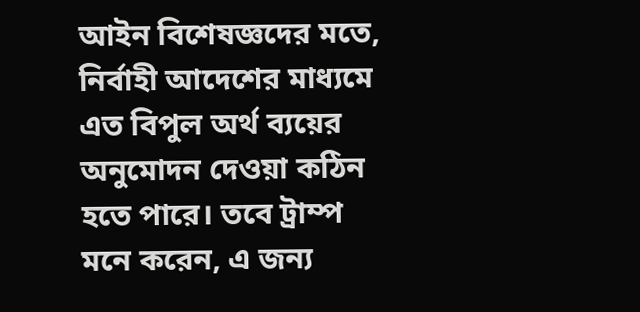আইন বিশেষজ্ঞদের মতে, নির্বাহী আদেশের মাধ্যমে এত বিপুল অর্থ ব্যয়ের অনুমোদন দেওয়া কঠিন হতে পারে। তবে ট্রাম্প মনে করেন, এ জন্য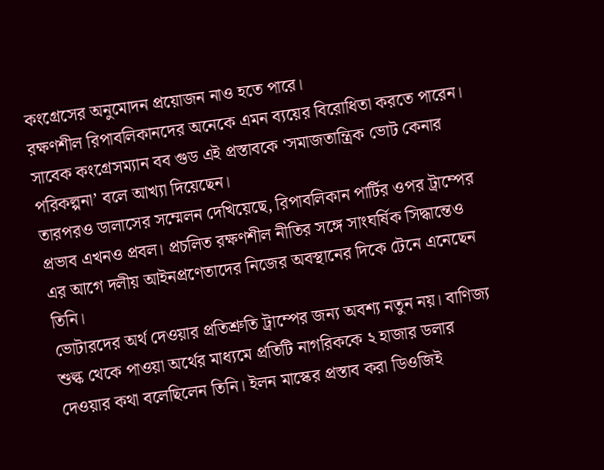কংগ্রেসের অনুমোদন প্রয়োজন নাও হতে পারে।
রক্ষণশীল রিপাবলিকানদের অনেকে এমন ব্যয়ের বিরোধিতা করতে পারেন। সাবেক কংগ্রেসম্যান বব গুড এই প্রস্তাবকে ‘সমাজতান্ত্রিক ভোট কেনার পরিকল্পনা’ বলে আখ্যা দিয়েছেন।
তারপরও ডালাসের সম্মেলন দেখিয়েছে, রিপাবলিকান পার্টির ওপর ট্রাম্পের প্রভাব এখনও প্রবল। প্রচলিত রক্ষণশীল নীতির সঙ্গে সাংঘর্ষিক সিদ্ধান্তেও এর আগে দলীয় আইনপ্রণেতাদের নিজের অবস্থানের দিকে টেনে এনেছেন তিনি।
ভোটারদের অর্থ দেওয়ার প্রতিশ্রুতি ট্রাম্পের জন্য অবশ্য নতুন নয়। বাণিজ্য শুল্ক থেকে পাওয়া অর্থের মাধ্যমে প্রতিটি নাগরিককে ২ হাজার ডলার দেওয়ার কথা বলেছিলেন তিনি। ইলন মাস্কের প্রস্তাব করা ডিওজিই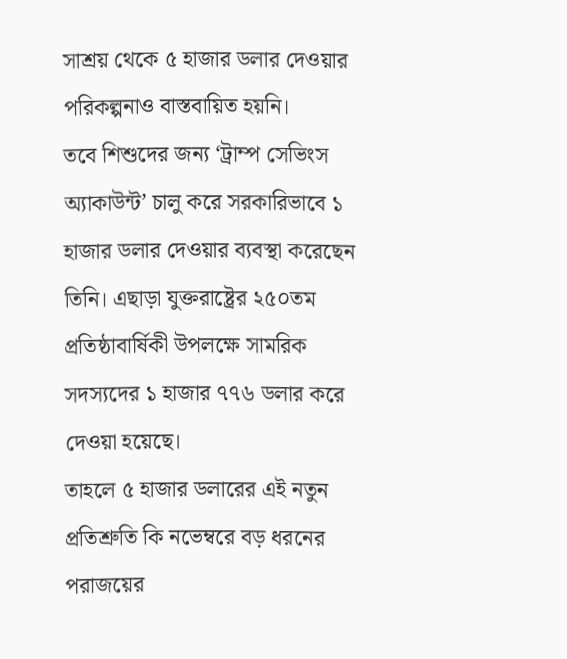সাশ্রয় থেকে ৫ হাজার ডলার দেওয়ার পরিকল্পনাও বাস্তবায়িত হয়নি।
তবে শিশুদের জন্য ‘ট্রাম্প সেভিংস অ্যাকাউন্ট’ চালু করে সরকারিভাবে ১ হাজার ডলার দেওয়ার ব্যবস্থা করেছেন তিনি। এছাড়া যুক্তরাষ্ট্রের ২৫০তম প্রতিষ্ঠাবার্ষিকী উপলক্ষে সামরিক সদস্যদের ১ হাজার ৭৭৬ ডলার করে দেওয়া হয়েছে।
তাহলে ৫ হাজার ডলারের এই নতুন প্রতিশ্রুতি কি নভেম্বরে বড় ধরনের পরাজয়ের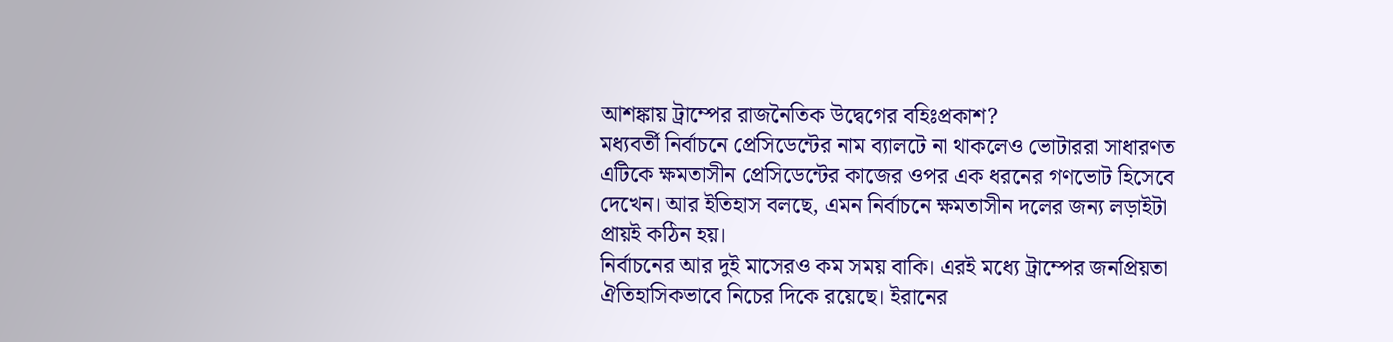আশঙ্কায় ট্রাম্পের রাজনৈতিক উদ্বেগের বহিঃপ্রকাশ?
মধ্যবর্তী নির্বাচনে প্রেসিডেন্টের নাম ব্যালটে না থাকলেও ভোটাররা সাধারণত এটিকে ক্ষমতাসীন প্রেসিডেন্টের কাজের ওপর এক ধরনের গণভোট হিসেবে দেখেন। আর ইতিহাস বলছে, এমন নির্বাচনে ক্ষমতাসীন দলের জন্য লড়াইটা প্রায়ই কঠিন হয়।
নির্বাচনের আর দুই মাসেরও কম সময় বাকি। এরই মধ্যে ট্রাম্পের জনপ্রিয়তা ঐতিহাসিকভাবে নিচের দিকে রয়েছে। ইরানের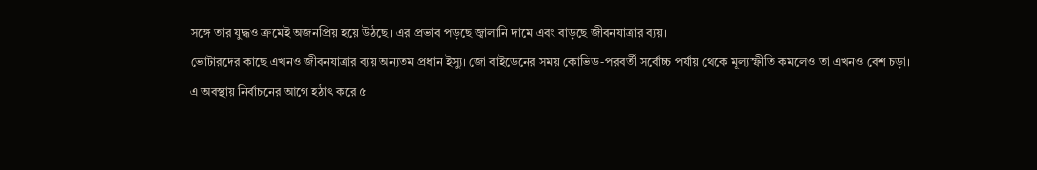সঙ্গে তার যুদ্ধও ক্রমেই অজনপ্রিয় হয়ে উঠছে। এর প্রভাব পড়ছে জ্বালানি দামে এবং বাড়ছে জীবনযাত্রার ব্যয়।
ভোটারদের কাছে এখনও জীবনযাত্রার ব্যয় অন্যতম প্রধান ইস্যু। জো বাইডেনের সময় কোভিড-পরবর্তী সর্বোচ্চ পর্যায় থেকে মূল্যস্ফীতি কমলেও তা এখনও বেশ চড়া।
এ অবস্থায় নির্বাচনের আগে হঠাৎ করে ৫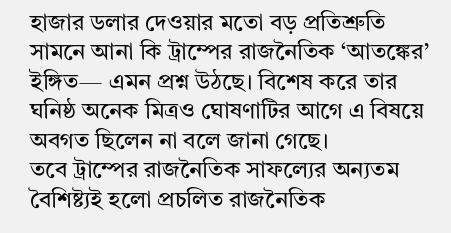হাজার ডলার দেওয়ার মতো বড় প্রতিশ্রুতি সামনে আনা কি ট্রাম্পের রাজনৈতিক ‘আতঙ্কের’ ইঙ্গিত— এমন প্রশ্ন উঠছে। বিশেষ করে তার ঘনিষ্ঠ অনেক মিত্রও ঘোষণাটির আগে এ বিষয়ে অবগত ছিলেন না বলে জানা গেছে।
তবে ট্রাম্পের রাজনৈতিক সাফল্যের অন্যতম বৈশিষ্ট্যই হলো প্রচলিত রাজনৈতিক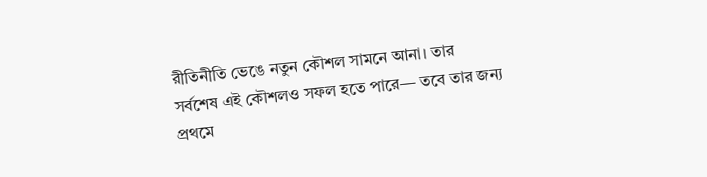রীতিনীতি ভেঙে নতুন কৌশল সামনে আনা। তার সর্বশেষ এই কৌশলও সফল হতে পারে— তবে তার জন্য প্রথমে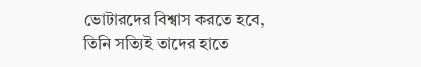ভোটারদের বিশ্বাস করতে হবে, তিনি সত্যিই তাদের হাতে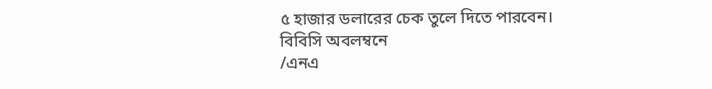৫ হাজার ডলারের চেক তুলে দিতে পারবেন।
বিবিসি অবলম্বনে
/এনএ